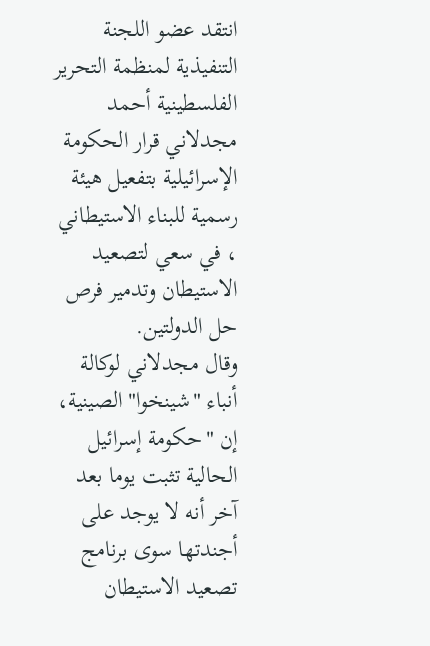انتقد عضو اللجنة التنفيذية لمنظمة التحرير الفلسطينية أحمد مجدلاني قرار الحكومة الإسرائيلية بتفعيل هيئة رسمية للبناء الاستيطاني ، في سعي لتصعيد الاستيطان وتدمير فرص حل الدولتين.
وقال مجدلاني لوكالة أنباء "شينخوا" الصينية، إن "حكومة إسرائيل الحالية تثبت يوما بعد آخر أنه لا يوجد على أجندتها سوى برنامج تصعيد الاستيطان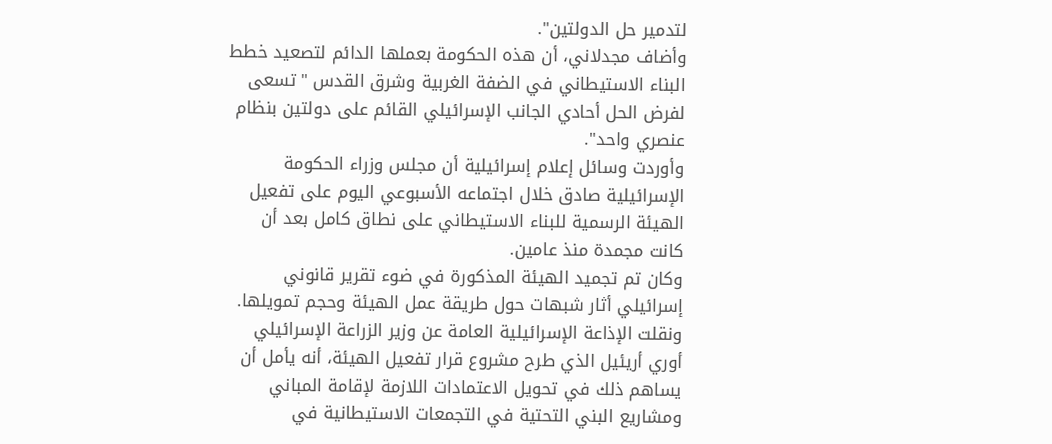لتدمير حل الدولتين".
وأضاف مجدلاني، أن هذه الحكومة بعملها الدائم لتصعيد خطط البناء الاستيطاني في الضفة الغربية وشرق القدس "تسعى لفرض الحل أحادي الجانب الإسرائيلي القائم على دولتين بنظام عنصري واحد".
وأوردت وسائل إعلام إسرائيلية أن مجلس وزراء الحكومة الإسرائيلية صادق خلال اجتماعه الأسبوعي اليوم على تفعيل الهيئة الرسمية للبناء الاستيطاني على نطاق كامل بعد أن كانت مجمدة منذ عامين.
وكان تم تجميد الهيئة المذكورة في ضوء تقرير قانوني إسرائيلي أثار شبهات حول طريقة عمل الهيئة وحجم تمويلها.
ونقلت الإذاعة الإسرائيلية العامة عن وزير الزراعة الإسرائيلي أوري أريئيل الذي طرح مشروع قرار تفعيل الهيئة، أنه يأمل أن يساهم ذلك في تحويل الاعتمادات اللازمة لإقامة المباني ومشاريع البني التحتية في التجمعات الاستيطانية في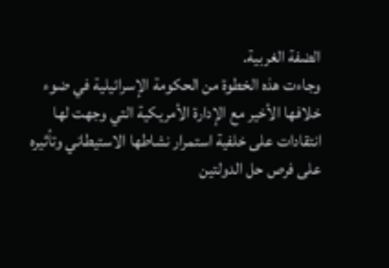الضفة الغربية.
وجاءت هذه الخطوة من الحكومة الإسرائيلية في ضوء خلافها الأخير مع الإدارة الأمريكية التي وجهت لها انتقادات على خلفية استمرار نشاطها الاستيطاني وتأثيره على فرص حل الدولتين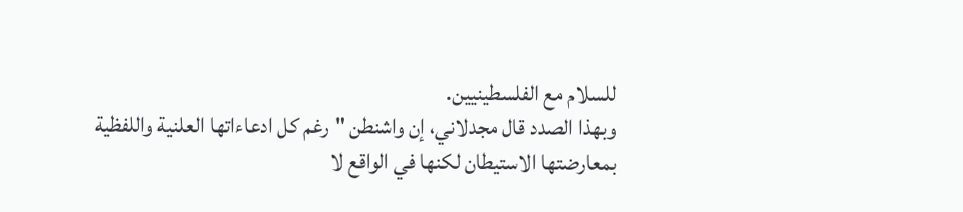للسلام مع الفلسطينيين.
وبهذا الصدد قال مجدلاني، إن واشنطن "رغم كل ادعاءاتها العلنية واللفظية بمعارضتها الاستيطان لكنها في الواقع لا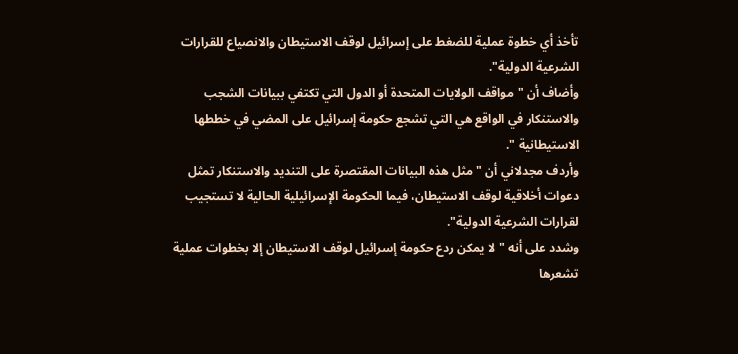تأخذ أي خطوة عملية للضغط على إسرائيل لوقف الاستيطان والانصياع للقرارات الشرعية الدولية".
وأضاف أن "مواقف الولايات المتحدة أو الدول التي تكتفي ببيانات الشجب والاستنكار في الواقع هي التي تشجع حكومة إسرائيل على المضي في خططها الاستيطانية ".
وأردف مجدلاني أن "مثل هذه البيانات المقتصرة على التنديد والاستنكار تمثل دعوات أخلاقية لوقف الاستيطان، فيما الحكومة الإسرائيلية الحالية لا تستجيب لقرارات الشرعية الدولية".
وشدد على أنه "لا يمكن ردع حكومة إسرائيل لوقف الاستيطان إلا بخطوات عملية تشعرها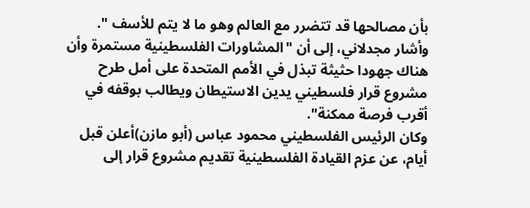بأن مصالحها قد تتضرر مع العالم وهو ما لا يتم للأسف ".
وأشار مجدلاني، إلى أن "المشاورات الفلسطينية مستمرة وأن هناك جهودا حثيثة تبذل في الأمم المتحدة على أمل طرح مشروع قرار فلسطيني يدين الاستيطان ويطالب بوقفه في أقرب فرصة ممكنة".
وكان الرئيس الفلسطيني محمود عباس (أبو مازن)أعلن قبل أيام، عن عزم القيادة الفلسطينية تقديم مشروع قرار إلى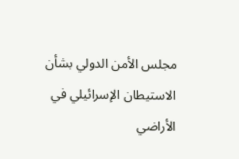مجلس الأمن الدولي بشأن الاستيطان الإسرائيلي في الأراضي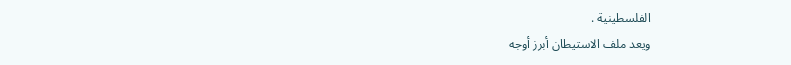الفلسطينية .
ويعد ملف الاستيطان أبرز أوجه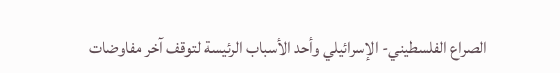الصراع الفلسطيني- الإسرائيلي وأحد الأسباب الرئيسة لتوقف آخر مفاوضات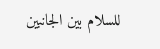للسلام بين الجانبين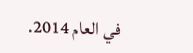في العام 2014.